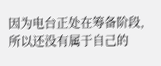因为电台正处在筹备阶段,所以还没有属于自己的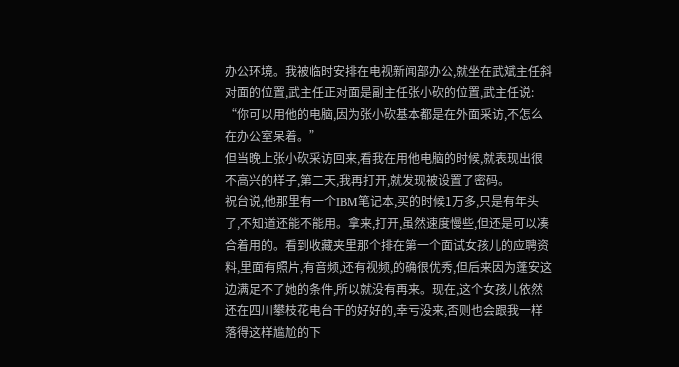办公环境。我被临时安排在电视新闻部办公,就坐在武斌主任斜对面的位置,武主任正对面是副主任张小砍的位置,武主任说:
“你可以用他的电脑,因为张小砍基本都是在外面采访,不怎么在办公室呆着。”
但当晚上张小砍采访回来,看我在用他电脑的时候,就表现出很不高兴的样子,第二天,我再打开,就发现被设置了密码。
祝台说,他那里有一个IBM笔记本,买的时候1万多,只是有年头了,不知道还能不能用。拿来,打开,虽然速度慢些,但还是可以凑合着用的。看到收藏夹里那个排在第一个面试女孩儿的应聘资料,里面有照片,有音频,还有视频,的确很优秀,但后来因为蓬安这边满足不了她的条件,所以就没有再来。现在,这个女孩儿依然还在四川攀枝花电台干的好好的,幸亏没来,否则也会跟我一样落得这样尴尬的下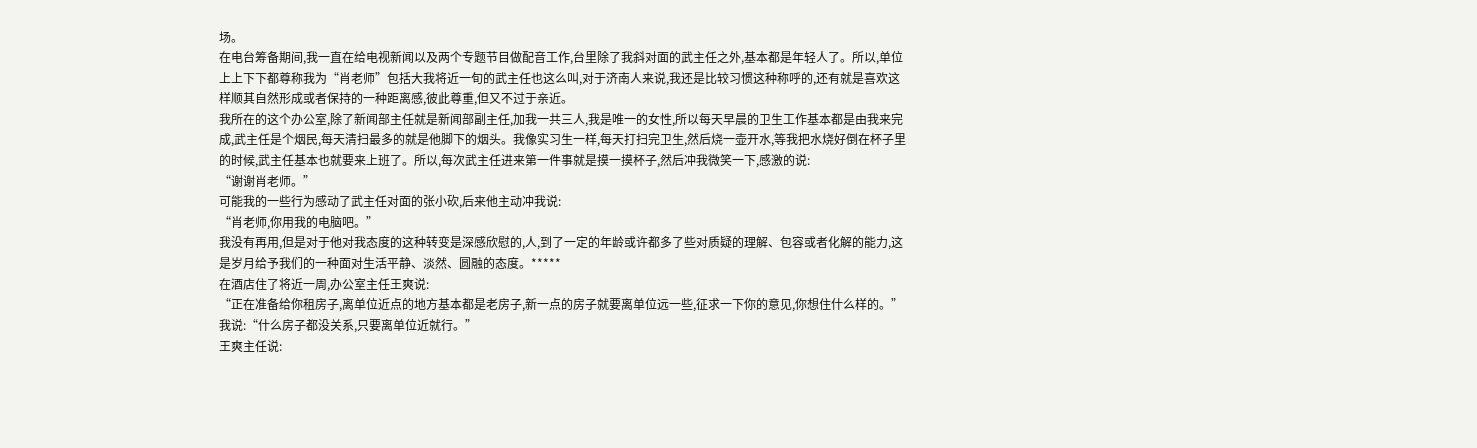场。
在电台筹备期间,我一直在给电视新闻以及两个专题节目做配音工作,台里除了我斜对面的武主任之外,基本都是年轻人了。所以,单位上上下下都尊称我为“肖老师”包括大我将近一旬的武主任也这么叫,对于济南人来说,我还是比较习惯这种称呼的,还有就是喜欢这样顺其自然形成或者保持的一种距离感,彼此尊重,但又不过于亲近。
我所在的这个办公室,除了新闻部主任就是新闻部副主任,加我一共三人,我是唯一的女性,所以每天早晨的卫生工作基本都是由我来完成,武主任是个烟民,每天清扫最多的就是他脚下的烟头。我像实习生一样,每天打扫完卫生,然后烧一壶开水,等我把水烧好倒在杯子里的时候,武主任基本也就要来上班了。所以,每次武主任进来第一件事就是摸一摸杯子,然后冲我微笑一下,感激的说:
“谢谢肖老师。”
可能我的一些行为感动了武主任对面的张小砍,后来他主动冲我说:
“肖老师,你用我的电脑吧。”
我没有再用,但是对于他对我态度的这种转变是深感欣慰的,人,到了一定的年龄或许都多了些对质疑的理解、包容或者化解的能力,这是岁月给予我们的一种面对生活平静、淡然、圆融的态度。*****
在酒店住了将近一周,办公室主任王爽说:
“正在准备给你租房子,离单位近点的地方基本都是老房子,新一点的房子就要离单位远一些,征求一下你的意见,你想住什么样的。”
我说:“什么房子都没关系,只要离单位近就行。”
王爽主任说: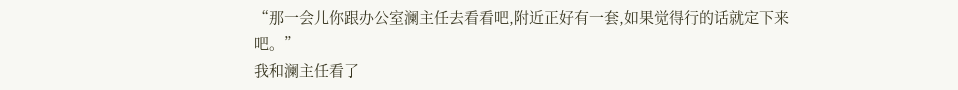“那一会儿你跟办公室澜主任去看看吧,附近正好有一套,如果觉得行的话就定下来吧。”
我和澜主任看了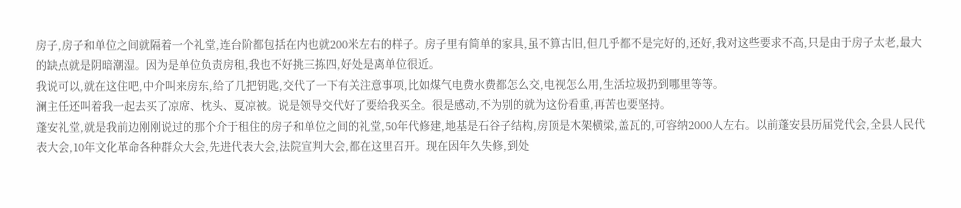房子,房子和单位之间就隔着一个礼堂,连台阶都包括在内也就200米左右的样子。房子里有简单的家具,虽不算古旧,但几乎都不是完好的,还好,我对这些要求不高,只是由于房子太老,最大的缺点就是阴暗潮湿。因为是单位负责房租,我也不好挑三拣四,好处是离单位很近。
我说可以,就在这住吧,中介叫来房东,给了几把钥匙,交代了一下有关注意事项,比如煤气电费水费都怎么交,电视怎么用,生活垃圾扔到哪里等等。
澜主任还叫着我一起去买了凉席、枕头、夏凉被。说是领导交代好了要给我买全。很是感动,不为别的就为这份看重,再苦也要坚持。
蓬安礼堂,就是我前边刚刚说过的那个介于租住的房子和单位之间的礼堂,50年代修建,地基是石谷子结构,房顶是木架横梁,盖瓦的,可容纳2000人左右。以前蓬安县历届党代会,全县人民代表大会,10年文化革命各种群众大会,先进代表大会,法院宣判大会,都在这里召开。现在因年久失修,到处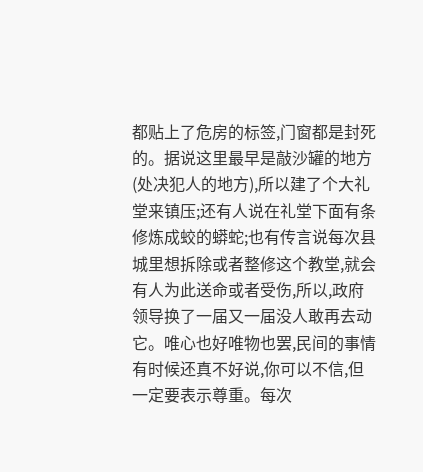都贴上了危房的标签,门窗都是封死的。据说这里最早是敲沙罐的地方(处决犯人的地方),所以建了个大礼堂来镇压;还有人说在礼堂下面有条修炼成蛟的蟒蛇;也有传言说每次县城里想拆除或者整修这个教堂,就会有人为此送命或者受伤,所以,政府领导换了一届又一届没人敢再去动它。唯心也好唯物也罢,民间的事情有时候还真不好说,你可以不信,但一定要表示尊重。每次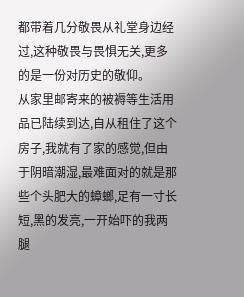都带着几分敬畏从礼堂身边经过,这种敬畏与畏惧无关,更多的是一份对历史的敬仰。
从家里邮寄来的被褥等生活用品已陆续到达,自从租住了这个房子,我就有了家的感觉,但由于阴暗潮湿,最难面对的就是那些个头肥大的蟑螂,足有一寸长短,黑的发亮,一开始吓的我两腿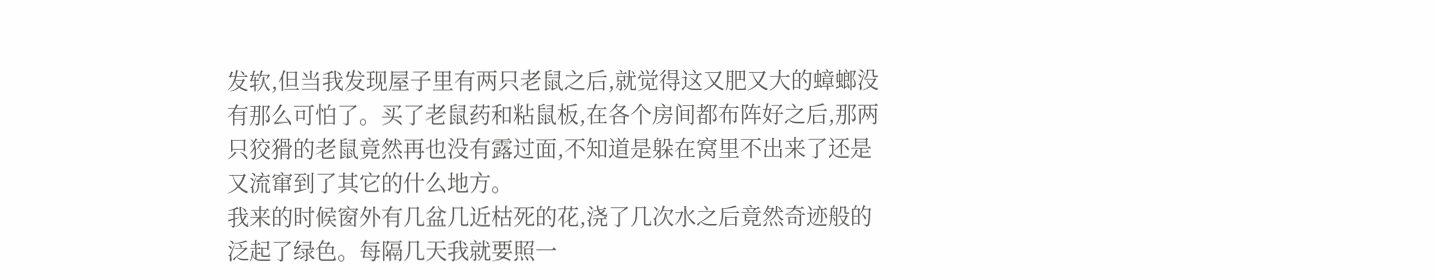发软,但当我发现屋子里有两只老鼠之后,就觉得这又肥又大的蟑螂没有那么可怕了。买了老鼠药和粘鼠板,在各个房间都布阵好之后,那两只狡猾的老鼠竟然再也没有露过面,不知道是躲在窝里不出来了还是又流窜到了其它的什么地方。
我来的时候窗外有几盆几近枯死的花,浇了几次水之后竟然奇迹般的泛起了绿色。每隔几天我就要照一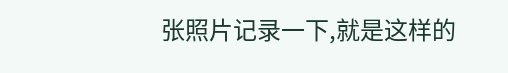张照片记录一下,就是这样的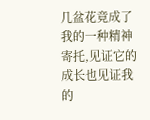几盆花竟成了我的一种精神寄托,见证它的成长也见证我的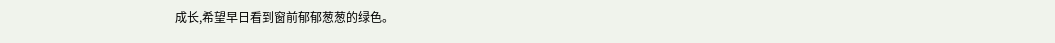成长,希望早日看到窗前郁郁葱葱的绿色。